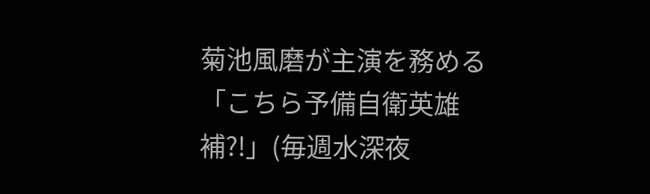菊池風磨が主演を務める「こちら予備自衛英雄補?!」(毎週水深夜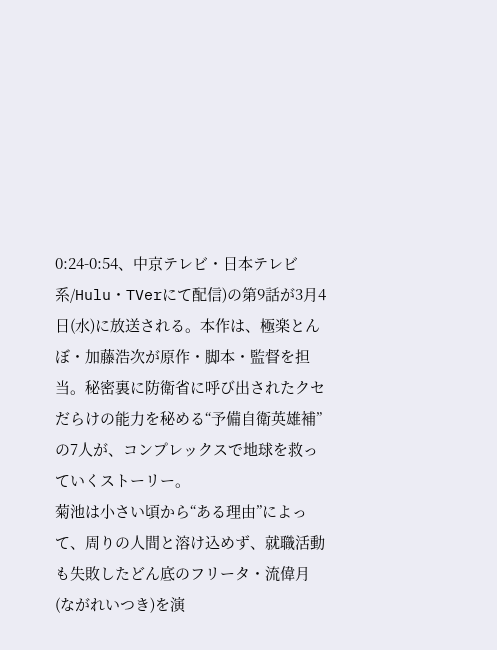0:24-0:54、中京テレビ・日本テレビ系/Hulu・TVerにて配信)の第9話が3月4日(水)に放送される。本作は、極楽とんぼ・加藤浩次が原作・脚本・監督を担当。秘密裏に防衛省に呼び出されたクセだらけの能力を秘める“予備自衛英雄補”の7人が、コンプレックスで地球を救っていくストーリー。
菊池は小さい頃から“ある理由”によって、周りの人間と溶け込めず、就職活動も失敗したどん底のフリータ・流偉月(ながれいつき)を演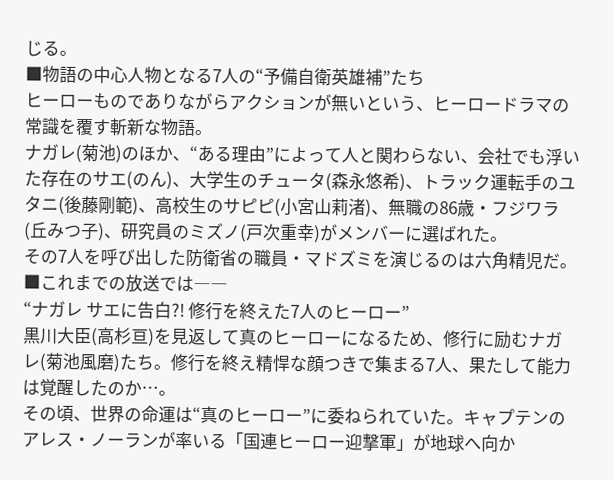じる。
■物語の中心人物となる7人の“予備自衛英雄補”たち
ヒーローものでありながらアクションが無いという、ヒーロードラマの常識を覆す斬新な物語。
ナガレ(菊池)のほか、“ある理由”によって人と関わらない、会社でも浮いた存在のサエ(のん)、大学生のチュータ(森永悠希)、トラック運転手のユタニ(後藤剛範)、高校生のサピピ(小宮山莉渚)、無職の86歳・フジワラ(丘みつ子)、研究員のミズノ(戸次重幸)がメンバーに選ばれた。
その7人を呼び出した防衛省の職員・マドズミを演じるのは六角精児だ。
■これまでの放送では――
“ナガレ サエに告白?! 修行を終えた7人のヒーロー”
黒川大臣(高杉亘)を見返して真のヒーローになるため、修行に励むナガレ(菊池風磨)たち。修行を終え精悍な顔つきで集まる7人、果たして能力は覚醒したのか…。
その頃、世界の命運は“真のヒーロー”に委ねられていた。キャプテンのアレス・ノーランが率いる「国連ヒーロー迎撃軍」が地球へ向か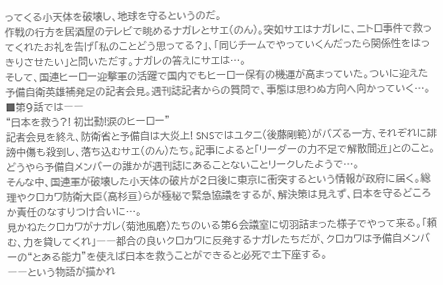ってくる小天体を破壊し、地球を守るというのだ。
作戦の行方を居酒屋のテレビで眺めるナガレとサエ(のん)。突如サエはナガレに、ニトロ事件で救ってくれたお礼を告げ「私のことどう思ってる?」、「同じチームでやっていくんだったら関係性をはっきりさせたい」と問いただす。ナガレの答えにサエは…。
そして、国連ヒーロー迎撃軍の活躍で国内でもヒーロー保有の機運が高まっていた。ついに迎えた予備自衛英雄補発足の記者会見。週刊誌記者からの質問で、事態は思わぬ方向へ向かっていく…。
■第9話では――
“日本を救う?! 初出動!涙のヒーロー”
記者会見を終え、防衛省と予備自は大炎上! SNSではユタニ(後藤剛範)がバズる一方、それぞれに誹謗中傷も殺到し、落ち込むサエ(のん)たち。記事によると「リーダーの力不足で解散間近」とのこと。どうやら予備自メンバーの誰かが週刊誌にあることないことリークしたようで…。
そんな中、国連軍が破壊した小天体の破片が2日後に東京に衝突するという情報が政府に届く。総理やクロカワ防衛大臣(高杉亘)らが極秘で緊急協議をするが、解決策は見えず、日本を守るどころか責任のなすりつけ合いに…。
見かねたクロカワがナガレ(菊池風磨)たちのいる第6会議室に切羽詰まった様子でやって来る。「頼む、力を貸してくれ」――都合の良いクロカワに反発するナガレたちだが、クロカワは予備自メンバーの“とある能力”を使えば日本を救うことができると必死で土下座する。
――という物語が描かれ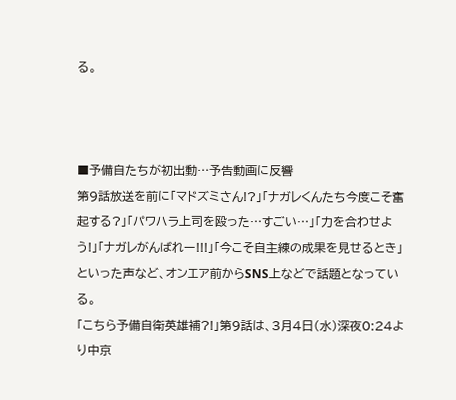る。



■予備自たちが初出動…予告動画に反響
第9話放送を前に「マドズミさん!?」「ナガレくんたち今度こそ奮起する?」「パワハラ上司を殴った…すごい…」「力を合わせよう!」「ナガレがんばれー!!!」「今こそ自主練の成果を見せるとき」といった声など、オンエア前からSNS上などで話題となっている。
「こちら予備自衛英雄補?!」第9話は、3月4日(水)深夜0:24より中京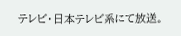テレビ・日本テレビ系にて放送。